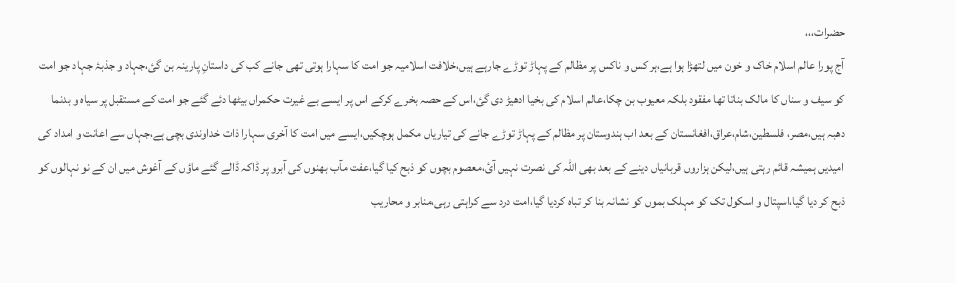حضرات،،،
آج پورا عالم اسلام خاک و خون میں لتھڑا ہوا ہے،ہر کس و ناکس پر مظالم کے پہاڑ توڑے جارہے ہیں،خلافت اسلامیہ جو امت کا سہارا ہوتی تھی جانے کب کی داستانِ پارینہ بن گئ،جہاد و جذبۂ جہاد جو امت کو سیف و سناں کا مالک بناتا تھا مفقود بلکہ معیوب بن چکا،عالم اسلام کی بخیا ادھیڑ دی گئ،اس کے حصہ بخرے کرکے اس پر ایسے بے غیرت حکمراں بیٹھا دئے گئے جو امت کے مستقبل پر سیاہ و بدنما دھبہ ہیں،مصر، فلسطین،شام،عراق،افغانستان کے بعد اب ہندوستان پر مظالم کے پہاڑ توڑے جانے کی تیاریاں مکمل ہوچکیں،ایسے میں امت کا آخری سہارا ذات خداوندی بچی ہے،جہاں سے اعانت و امداد کی امیدیں ہمیشہ قائم رہتی ہیں،لیکن ہزاروں قربانیاں دینے کے بعد بھی اللہ کی نصرت نہیں آئ،معصوم بچوں کو ذبح کیا گیا،عفت مآب بھنوں کی آبرو پر ڈاکہ ڈالے گئے ماؤں کے آغوش میں ان کے نو نہالوں کو ذبح کر دیا گیا،اسپتال و اسکول تک کو مہلک بموں کو نشانہ بنا کر تباہ کردیا گیا،امت درد سے کراہتی رہی،منابر و محاریب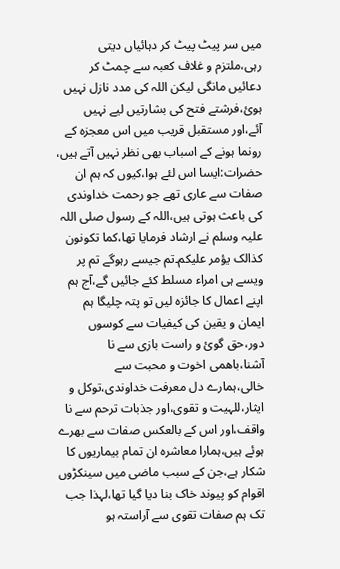میں سر پیٹ پیٹ کر دہائیاں دیتی رہی،ملتزم و غلاف کعبہ سے چمٹ کر دعائیں مانگی لیکن اللہ کی مدد نازل نہیں ہوئ،فرشتے فتح کی بشارتیں لیے نہیں آئے،اور مستقبل قریب میں اس معجزہ کے رونما ہونے کے اسباب بھی نظر نہیں آتے ہیں،
حضرات:ایسا اس لئے ہوا،کیوں کہ ہم ان صفات سے عاری تھے جو رحمت خداوندی کی باعث ہوتی ہیں،اللہ کے رسول صلی اللہ علیہ وسلم نے ارشاد فرمایا تھا،کما تکونون کذالک یؤمر علیکم۔تم جیسے رہوگے تم پر ویسے ہی امراء مسلط کئے جائیں گے،آج ہم اپنے اعمال کا جائزہ لیں تو پتہ چلیگا ہم ایمان و یقین کی کیفیات سے کوسوں دور،حق گوئ و راست بازی سے نا آشنا،باھمی اخوت و محبت سے خالی،ہمارے دل معرفت خداوندی،توکل و ایثار،للہیت و تقوی،اور جذبات ترحم سے نا واقف،اور اس کے بالعکس صفات سے بھرے ہوئے ہیں،ہمارا معاشرہ ان تمام بیماریوں کا شکار ہے،جن کے سبب ماضی میں سینکڑوں اقوام کو پیوند خاک بنا دیا گیا تھا،لہذا جب تک ہم صفات تقوی سے آراستہ ہو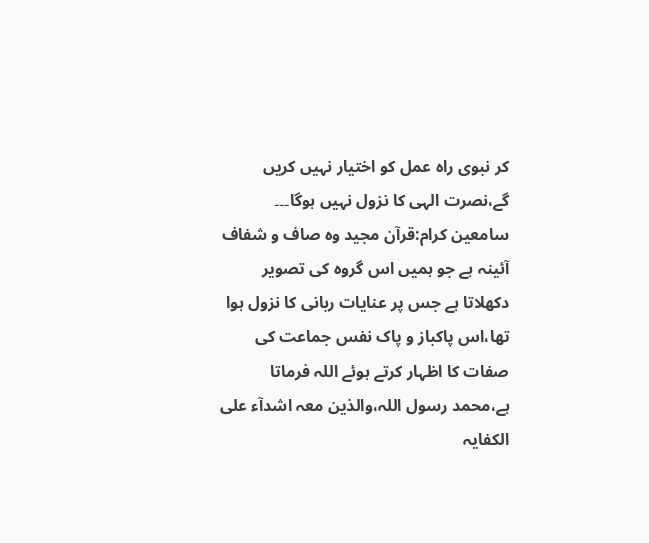کر نبوی راہ عمل کو اختیار نہیں کریں گے،نصرت الہی کا نزول نہیں ہوگا۔۔۔
سامعین کرام:قرآن مجید وہ صاف و شفاف آئینہ ہے جو ہمیں اس گروہ کی تصویر دکھلاتا ہے جس پر عنایات ربانی کا نزول ہوا تھا،اس پاکباز و پاک نفس جماعت کی صفات کا اظہار کرتے ہوئے اللہ فرماتا ہے،محمد رسول اللہ،والذین معہ اشدآء علی الکفایہ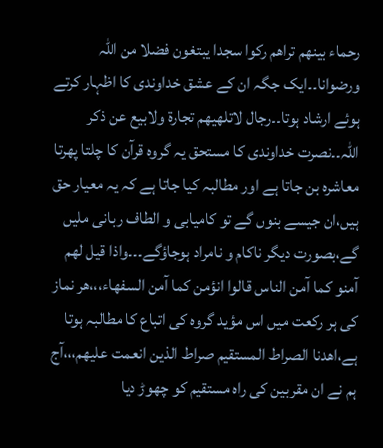رحماء بینھم تراھم رکوا سجدا یبتغون فضلا من اللہ ورضوانا۔۔ایک جگہ ان کے عشق خداوندی کا اظہار کرتے ہوئے ارشاد ہوتا۔۔رجال لاتلھیھم تجارۃ ولابیع عن ذکر اللہ۔۔نصرت خداوندی کا مستحق یہ گروہ قرآن کا چلتا پھرتا معاشرہ بن جاتا ہے اور مطالبہ کیا جاتا ہے کہ یہ معیار حق ہیں،ان جیسے بنوں گے تو کامیابی و الطاف ربانی ملیں گے،بصورت دیگر ناکام و نامراد ہوجاؤگے۔۔۔واذا قیل لھم آمنو کما آمن الناس قالوا انؤمن کما آمن السفھاء،،،ھر نماز کی ہر رکعت میں اس مؤید گروہ کی اتباع کا مطالبہ ہوتا ہے،اھدنا الصراط المستقیم صراط الذین انعمت علیھم،،،آج ہم نے ان مقربین کی راہ مستقیم کو چھوڑ دیا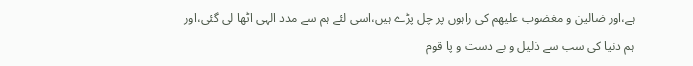ہے،اور ضالین و مغضوب علیھم کی راہوں پر چل پڑے ہیں،اسی لئے ہم سے مدد الہی اٹھا لی گئی،اور ہم دنیا کی سب سے ذلیل و بے دست و پا قوم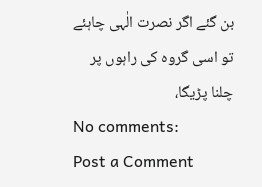بن گئے اگر نصرت الٰہی چاہئے تو اسی گروہ کی راہوں پر چلنا پڑیگا،
No comments:
Post a Comment